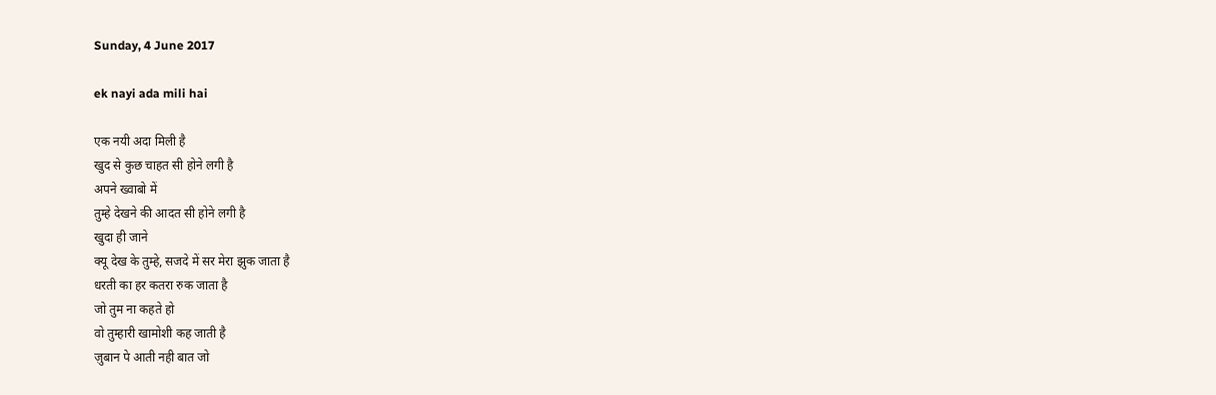Sunday, 4 June 2017

ek nayi ada mili hai

एक नयी अदा मिली है
खुद से कुछ चाहत सी होने लगी है
अपने ख्वाबो में
तुम्हे देखने की आदत सी होने लगी है
खुदा ही जाने
क्यू देख के तुम्हे, सजदे में सर मेरा झुक जाता है
धरती का हर कतरा रुक जाता है
जो तुम ना कहते हो
वो तुम्हारी खामोशी कह जाती है
ज़ुबान पे आती नही बात जो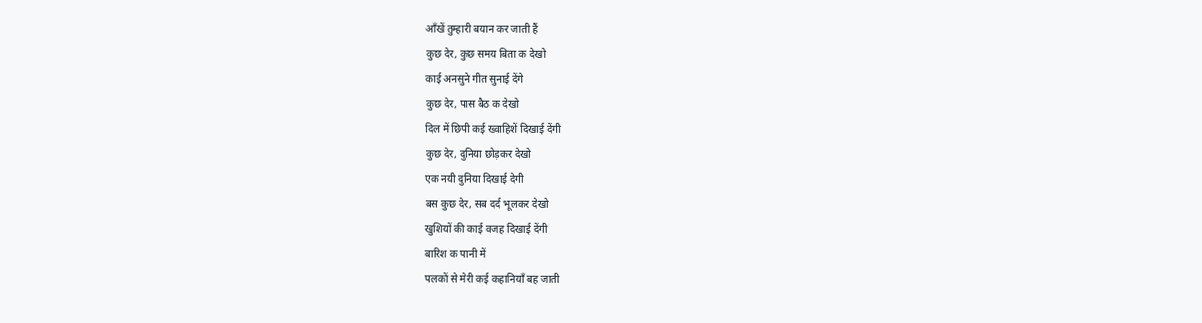आँखें तुम्हारी बयान कर जाती हैं
कुछ देर, कुछ समय बिता क देखो
काई अनसुने गीत सुनाई देंगे
कुछ देर, पास बैठ क देखो
दिल में छिपी कई ख्वाहिशें दिखाई देंगी
कुछ देर, दुनिया छोड़कर देखो
एक नयी दुनिया दिखाई देगी
बस कुछ देर, सब दर्द भूलकर देखो
खुशियों की काई वजह दिखाई देंगी
बारिश क पानी में
पलकों से मेरी कई कहानियाँ बह जाती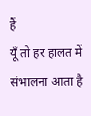हैं
यूँ तो हर हालत में संभालना आता है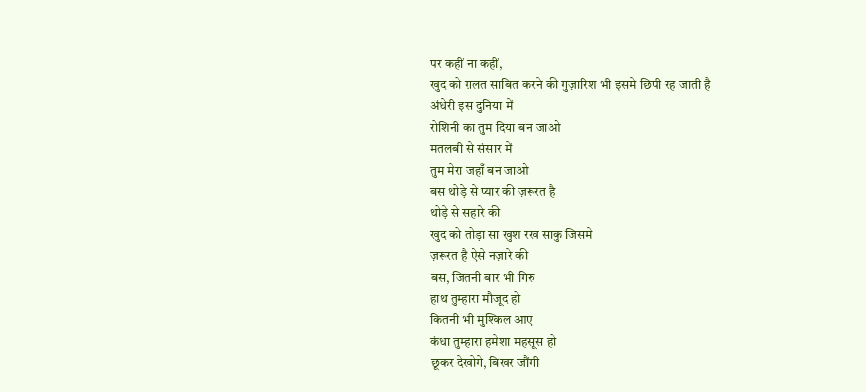पर कहीं ना कहीं,
खुद को ग़लत साबित करने की गुज़ारिश भी इसमे छिपी रह जाती है
अंधेरी इस दुनिया में
रोशिनी का तुम दिया बन जाओ
मतलबी से संसार में
तुम मेरा जहाँ बन जाओ
बस थोड़े से प्यार की ज़रूरत है
थोड़े से सहारे की
खुद को तोड़ा सा खुश रख साकु जिसमे
ज़रूरत है ऐसे नज़ारे की
बस, जितनी बार भी गिरु
हाथ तुम्हारा मौजूद हो
कितनी भी मुश्किल आए
कंधा तुम्हारा हमेशा महसूस हो
छूकर देखोगे, बिखर जौंगी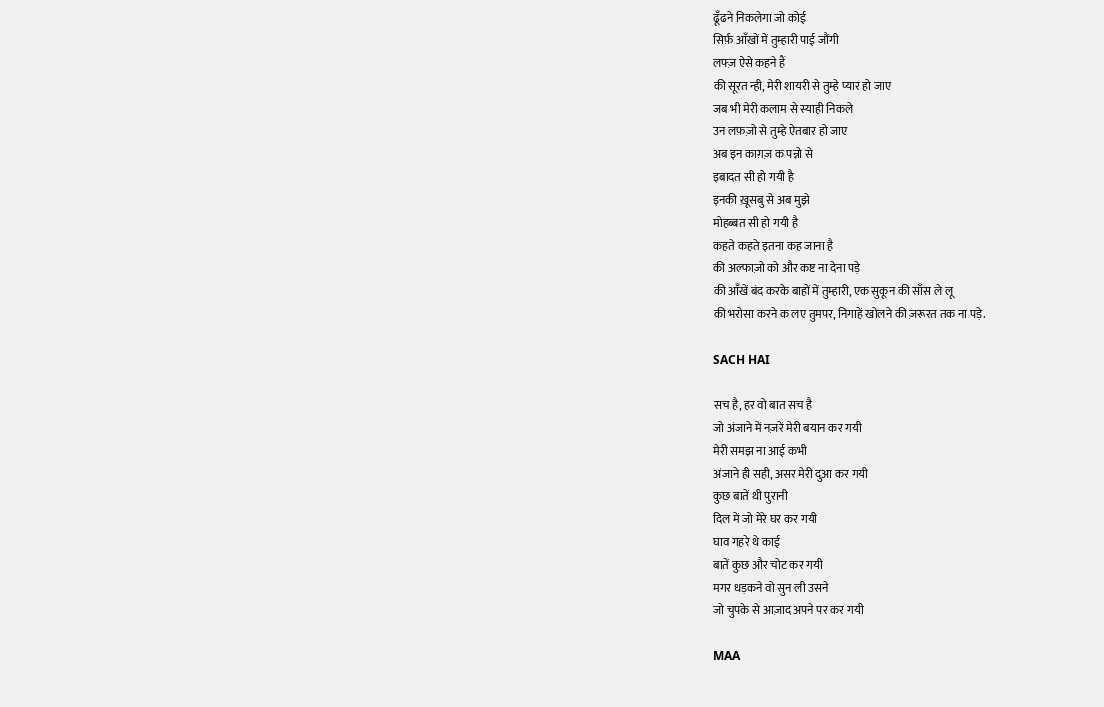ढूँढने निकलेगा जो कोई
सिर्फ़ आँखों में तुम्हारी पाई जौंगी
लफ्ज़ ऐसे कहने हैं
की सूरत न्ही, मेरी शायरी से तुम्हे प्यार हो जाए
जब भी मेरी कलाम से स्याही निकले
उन लफ़ज़ो से तुम्हे ऐतबार हो जाए
अब इन काग़ज़ क पन्नो से
इबादत सी हो गयी है
इनकी ख़ूसबु से अब मुझे
मोहब्बत सी हो गयी है
कहते कहते इतना कह जाना है
की अल्फाज़ो को और कष्ट ना देना पड़े
की आँखें बंद करके बाहों में तुम्हारी, एक सुकून की साँस ले लू
की भरोसा करने क लए तुमपर, निगाहें खोलने की ज़रूरत तक ना पड़े.

SACH HAI

सच है, हर वो बात सच है
जो अंजाने में नज़रें मेरी बयान कर गयी
मेरी समझ ना आई कभी
अंजाने ही सही, असर मेरी दुआ कर गयी
कुछ बातें थी पुरानी
दिल में जो मेरे घर कर गयी
घाव गहरे थे काई
बातें कुछ और चोट कर गयी
मगर धड़कने वो सुन ली उसने
जो चुपके से आज़ाद अपने पर कर गयी

MAA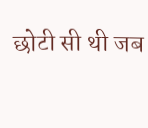छोटी सी थी जब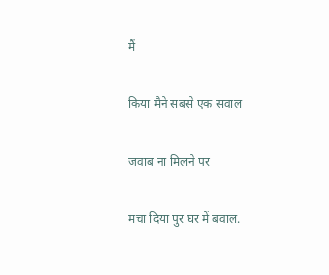मैं

किया मैने सबसे एक सवाल

जवाब ना मिलने पर

मचा दिया पुर घर में बवाल.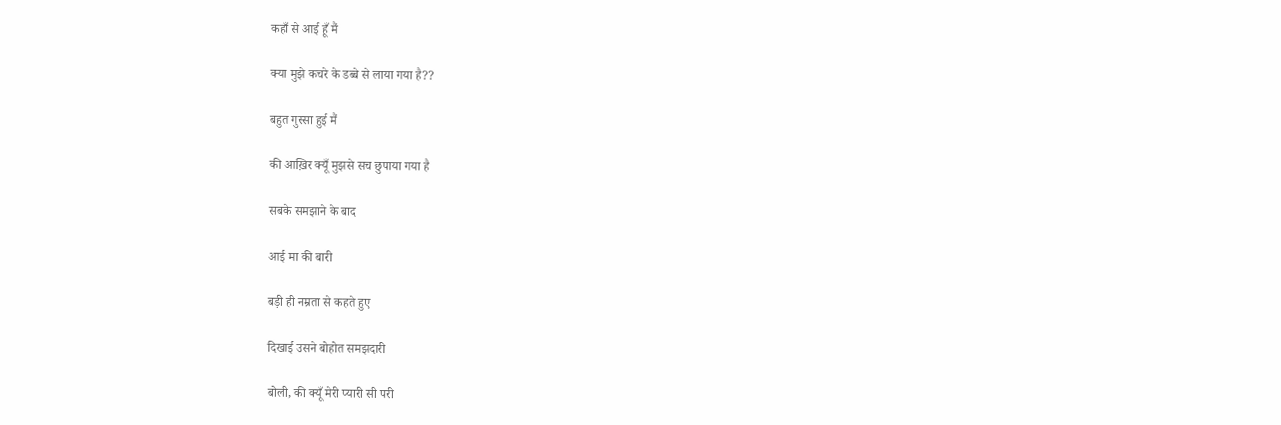कहाँ से आई हूँ मैं

क्या मुझे कचरे के डब्बे से लाया गया है??

बहुत गुस्सा हुई मैं

की आख़िर क्यूँ मुझसे सच छुपाया गया है

सबके समझाने के बाद

आई मा की बारी

बड़ी ही नम्रता से कहते हुए

दिखाई उसने बोहोत समझदारी

बोली, की क्यूँ मेरी प्यारी सी परी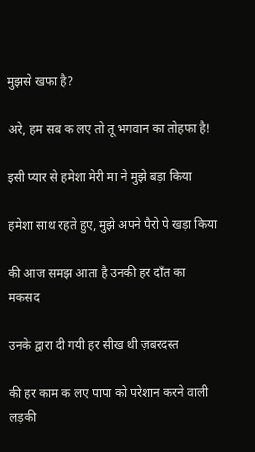मुझसे खफा है?

अरे, हम सब क लए तो तू भगवान का तोहफा है!

इसी प्यार से हमेशा मेरी मा ने मुझे बड़ा किया

हमेशा साथ रहते हुए, मुझे अपने पैरो पे खड़ा किया

की आज समझ आता है उनकी हर दाँत का मकसद

उनके द्वारा दी गयी हर सीख थी ज़बरदस्त

की हर काम क लए पापा को परेशान करने वाली लड़की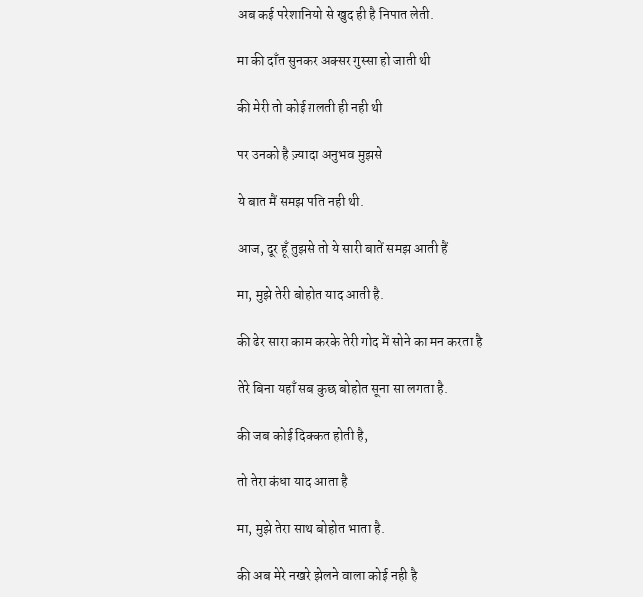अब कई परेशानियो से खुद ही है निपात लेती.

मा की दाँत सुनकर अक्सर गुस्सा हो जाती थी

की मेरी तो कोई ग़लती ही नही थी

पर उनको है ज़्यादा अनुभव मुझसे

ये बात मैं समझ पति नही थी.

आज, दूर हूँ तुझसे तो ये सारी बातें समझ आती हैं

मा, मुझे तेरी बोहोत याद आती है.

की ढेर सारा काम करके तेरी गोद में सोने का मन करता है

तेरे बिना यहाँ सब कुछ बोहोत सूना सा लगता है.

की जब कोई दिक्कत होती है,

तो तेरा कंधा याद आता है

मा, मुझे तेरा साथ बोहोत भाता है.

की अब मेरे नखरे झेलने वाला कोई नही है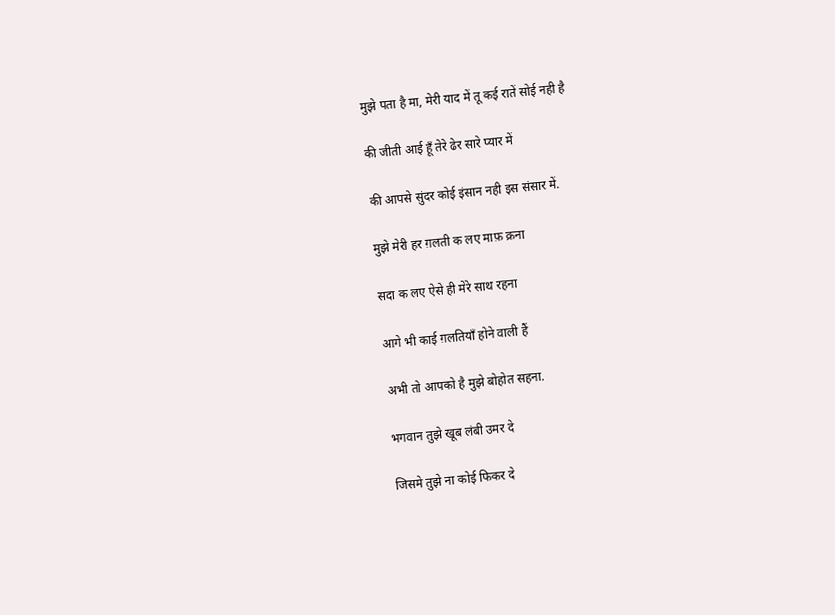मुझे पता है मा, मेरी याद में तू कई रातें सोई नही है

की जीती आई हूँ तेरे ढेर सारे प्यार में

की आपसे सुंदर कोई इंसान नही इस संसार में.

मुझे मेरी हर ग़लती क लए माफ़ क्रना

सदा क लए ऐसे ही मेरे साथ रहना

आगे भी काई ग़लतियाँ होने वाली हैं

अभी तो आपको है मुझे बोहोत सहना.

भगवान तुझे खूब लंबी उमर दे

जिसमे तुझे ना कोई फिकर दे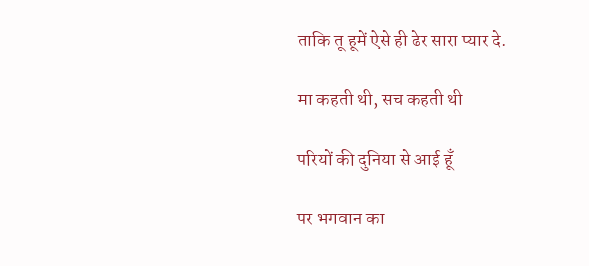ताकि तू हूमें ऐसे ही ढेर सारा प्यार दे.

मा कहती थी, सच कहती थी

परियों की दुनिया से आई हूँ

पर भगवान का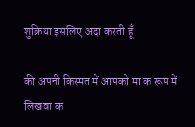शुक्रिया इसलिए अदा करती हूँ

की अपनी किस्मत में आपको मा क रूप में लिखवा क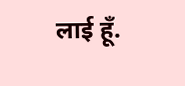लाई हूँ.